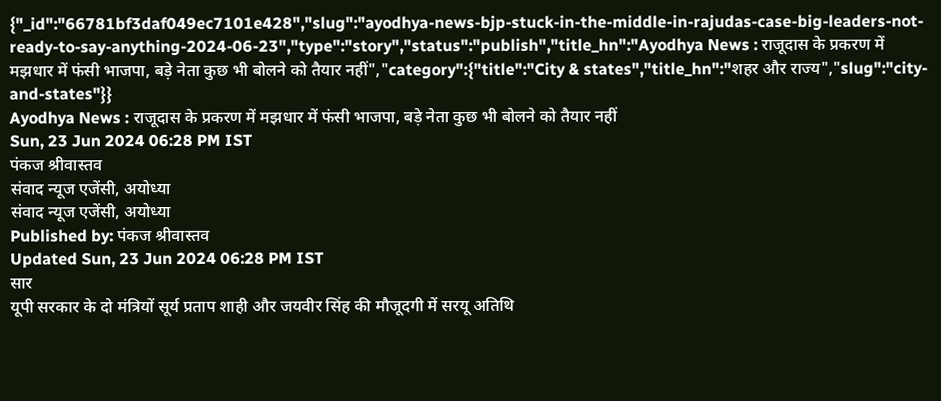{"_id":"66781bf3daf049ec7101e428","slug":"ayodhya-news-bjp-stuck-in-the-middle-in-rajudas-case-big-leaders-not-ready-to-say-anything-2024-06-23","type":"story","status":"publish","title_hn":"Ayodhya News : राजूदास के प्रकरण में मझधार में फंसी भाजपा, बड़े नेता कुछ भी बोलने को तैयार नहीं","category":{"title":"City & states","title_hn":"शहर और राज्य","slug":"city-and-states"}}
Ayodhya News : राजूदास के प्रकरण में मझधार में फंसी भाजपा, बड़े नेता कुछ भी बोलने को तैयार नहीं
Sun, 23 Jun 2024 06:28 PM IST
पंकज श्रीवास्तव
संवाद न्यूज एजेंसी, अयोध्या
संवाद न्यूज एजेंसी, अयोध्या
Published by: पंकज श्रीवास्तव
Updated Sun, 23 Jun 2024 06:28 PM IST
सार
यूपी सरकार के दो मंत्रियों सूर्य प्रताप शाही और जयवीर सिंह की मौजूदगी में सरयू अतिथि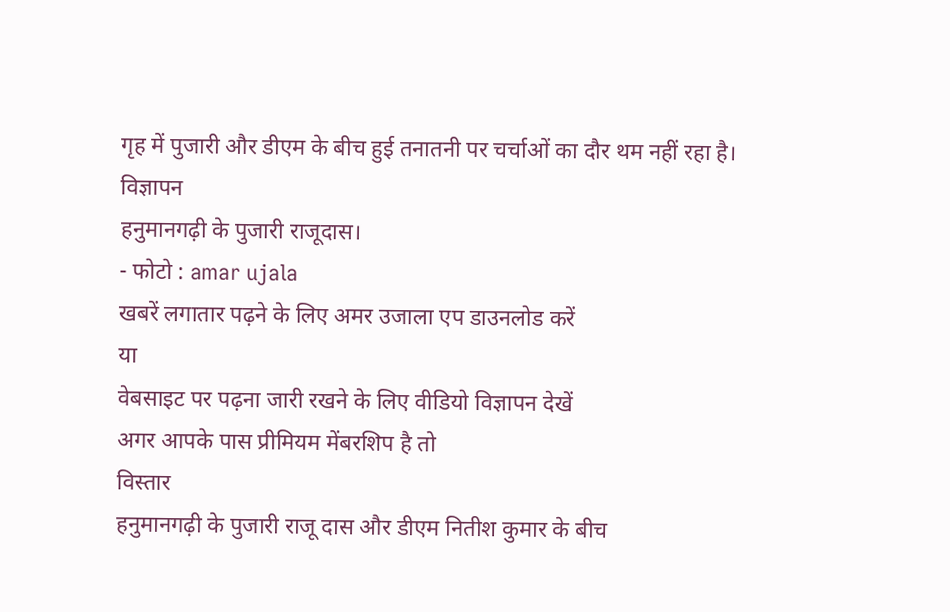गृह में पुजारी और डीएम के बीच हुई तनातनी पर चर्चाओं का दौर थम नहीं रहा है।
विज्ञापन
हनुमानगढ़ी के पुजारी राजूदास।
- फोटो : amar ujala
खबरें लगातार पढ़ने के लिए अमर उजाला एप डाउनलोड करें
या
वेबसाइट पर पढ़ना जारी रखने के लिए वीडियो विज्ञापन देखें
अगर आपके पास प्रीमियम मेंबरशिप है तो
विस्तार
हनुमानगढ़ी के पुजारी राजू दास और डीएम नितीश कुमार के बीच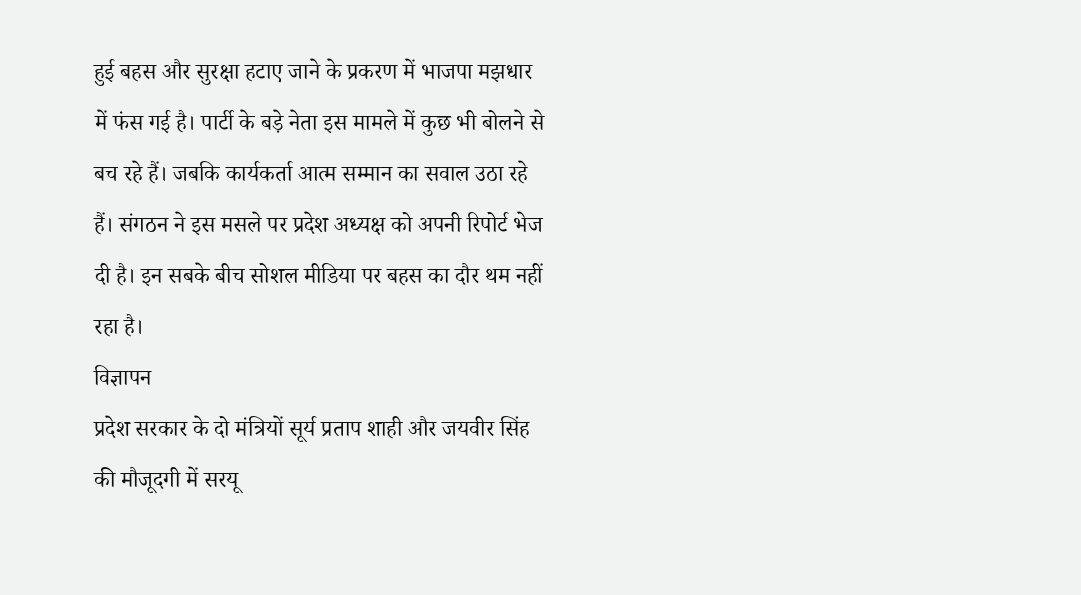हुई बहस और सुरक्षा हटाए जाने के प्रकरण में भाजपा मझधार में फंस गई है। पार्टी के बड़े नेता इस मामले में कुछ भी बोलने से बच रहे हैं। जबकि कार्यकर्ता आत्म सम्मान का सवाल उठा रहे हैं। संगठन ने इस मसले पर प्रदेश अध्यक्ष को अपनी रिपोर्ट भेज दी है। इन सबके बीच सोशल मीडिया पर बहस का दौर थम नहीं रहा है।
विज्ञापन
प्रदेश सरकार के दो मंत्रियों सूर्य प्रताप शाही और जयवीर सिंह की मौजूदगी में सरयू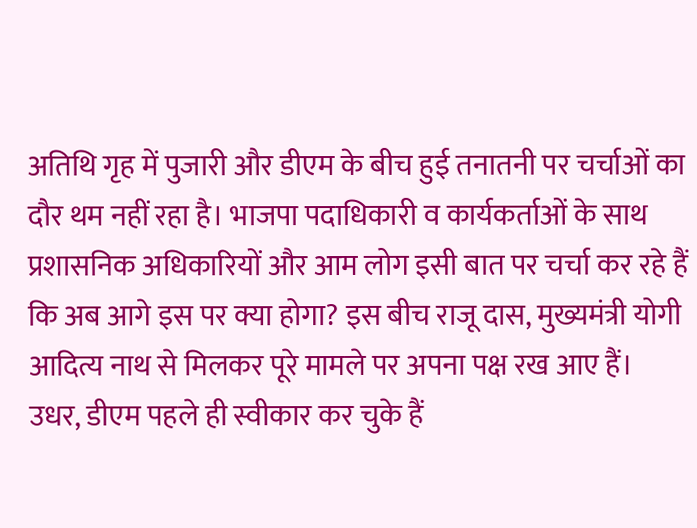अतिथि गृह में पुजारी और डीएम के बीच हुई तनातनी पर चर्चाओं का दौर थम नहीं रहा है। भाजपा पदाधिकारी व कार्यकर्ताओं के साथ प्रशासनिक अधिकारियों और आम लोग इसी बात पर चर्चा कर रहे हैं कि अब आगे इस पर क्या होगा? इस बीच राजू दास, मुख्यमंत्री योगी आदित्य नाथ से मिलकर पूरे मामले पर अपना पक्ष रख आए हैं। उधर, डीएम पहले ही स्वीकार कर चुके हैं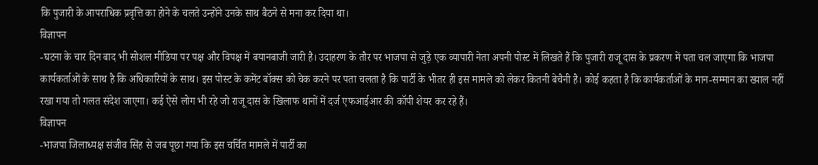कि पुजारी के आपराधिक प्रवृत्ति का होने के चलते उन्होंने उनके साथ बैठने से मना कर दिया था।
विज्ञापन
-घटना के चार दिन बाद भी सोशल मीडिया पर पक्ष और विपक्ष में बयानबाजी जारी है। उदाहरण के तौर पर भाजपा से जुड़े एक व्यापारी नेता अपनी पोस्ट में लिखते हैं कि पुजारी राजू दास के प्रकरण में पता चल जाएगा कि भाजपा कार्यकर्ताओं के साथ है कि अधिकारियों के साथ। इस पोस्ट के कमेंट बॉक्स को चेक करने पर पता चलता है कि पार्टी के भीतर ही इस मामले को लेकर कितनी बेचैनी है। कोई कहता है कि कार्यकर्ताओं के मान-सम्मान का ख्याल नहीं रखा गया तो गलत संदेश जाएगा। कई ऐसे लोग भी रहे जो राजू दास के खिलाफ थानों में दर्ज एफआईआर की कॉपी शेयर कर रहे हैं।
विज्ञापन
-भाजपा जिलाध्यक्ष संजीव सिंह से जब पूछा गया कि इस चर्चित मामले में पार्टी का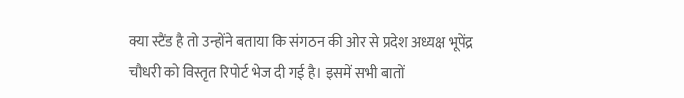क्या स्टैंड है तो उन्होंने बताया कि संगठन की ओर से प्रदेश अध्यक्ष भूपेंद्र चौधरी को विस्तृत रिपोर्ट भेज दी गई है। इसमें सभी बातों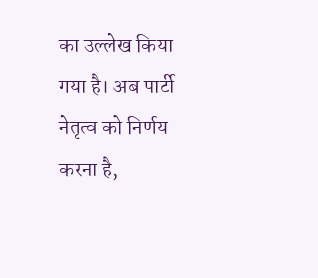का उल्लेख किया गया है। अब पार्टी नेतृत्व को निर्णय करना है,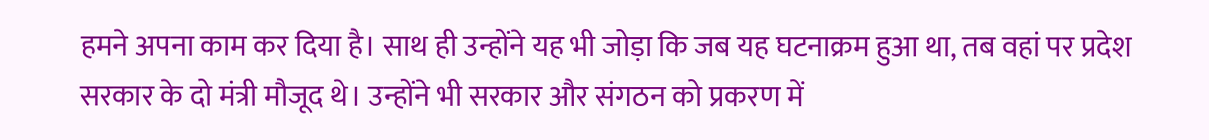हमने अपना काम कर दिया है। साथ ही उन्होंने यह भी जोड़ा कि जब यह घटनाक्रम हुआ था, तब वहां पर प्रदेश सरकार के दो मंत्री मौजूद थे। उन्होंने भी सरकार और संगठन को प्रकरण में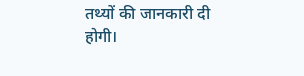तथ्यों की जानकारी दी होगी।